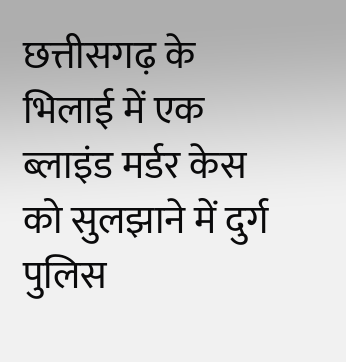छत्तीसगढ़ के भिलाई में एक ब्लाइंड मर्डर केस को सुलझाने में दुर्ग पुलिस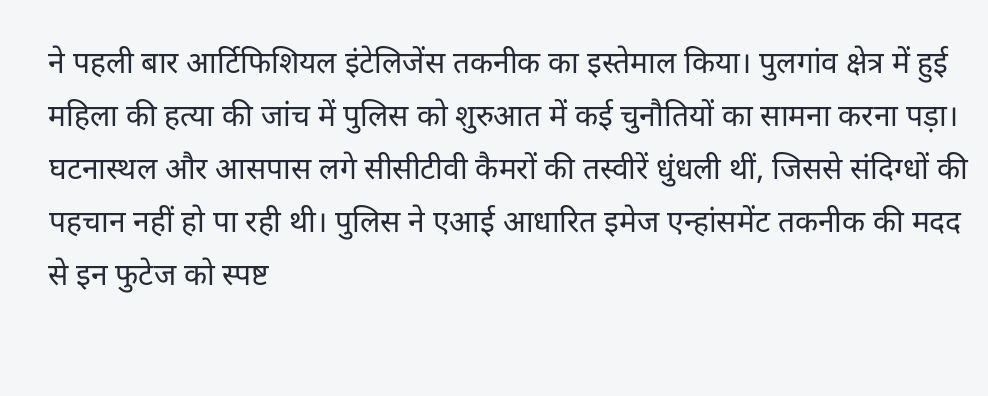ने पहली बार आर्टिफिशियल इंटेलिजेंस तकनीक का इस्तेमाल किया। पुलगांव क्षेत्र में हुई महिला की हत्या की जांच में पुलिस को शुरुआत में कई चुनौतियों का सामना करना पड़ा। घटनास्थल और आसपास लगे सीसीटीवी कैमरों की तस्वीरें धुंधली थीं, जिससे संदिग्धों की पहचान नहीं हो पा रही थी। पुलिस ने एआई आधारित इमेज एन्हांसमेंट तकनीक की मदद से इन फुटेज को स्पष्ट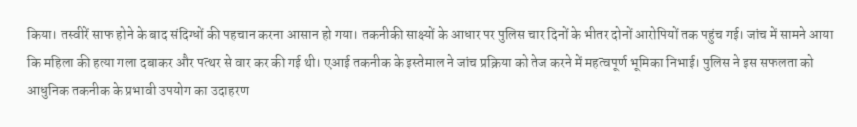किया। तस्वीरें साफ होने के बाद संदिग्धों की पहचान करना आसान हो गया। तकनीकी साक्ष्यों के आधार पर पुलिस चार दिनों के भीतर दोनों आरोपियों तक पहुंच गई। जांच में सामने आया कि महिला की हत्या गला दबाकर और पत्थर से वार कर की गई थी। एआई तकनीक के इस्तेमाल ने जांच प्रक्रिया को तेज करने में महत्वपूर्ण भूमिका निभाई। पुलिस ने इस सफलता को आधुनिक तकनीक के प्रभावी उपयोग का उदाहरण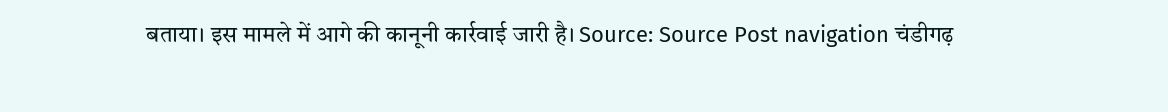बताया। इस मामले में आगे की कानूनी कार्रवाई जारी है। Source: Source Post navigation चंडीगढ़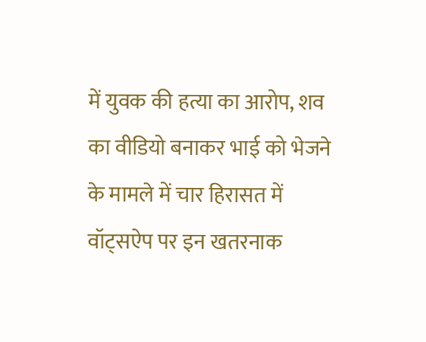में युवक की हत्या का आरोप, शव का वीडियो बनाकर भाई को भेजने के मामले में चार हिरासत में वॉट्सऐप पर इन खतरनाक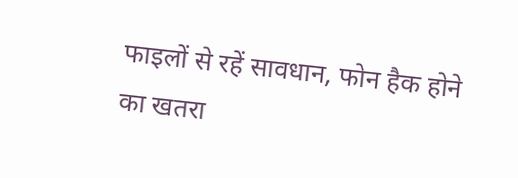फाइलों से रहें सावधान, फोन हैक होने का खतरा